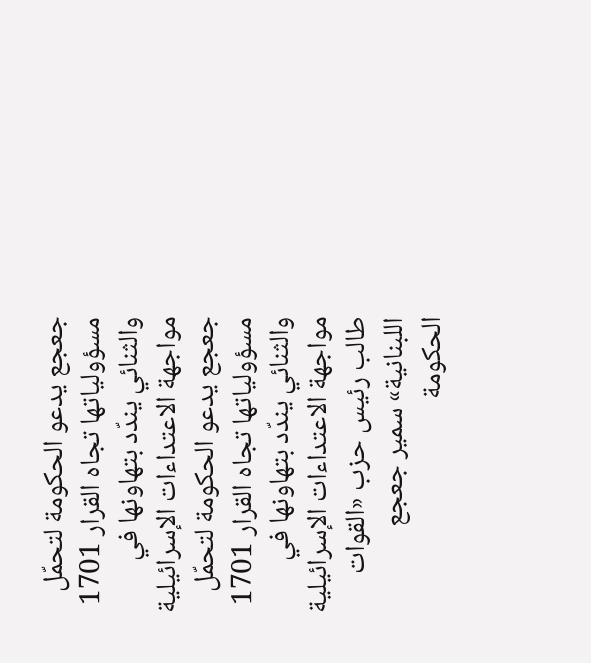جعجع يدعو الحكومة لتحمّل مسؤولياتها تجاه القرار 1701 والثنائي يندّد بتهاونها في مواجهة الاعتداءات الإسرائيلية
جعجع يدعو الحكومة لتحمّل مسؤولياتها تجاه القرار 1701 والثنائي يندّد بتهاونها في مواجهة الاعتداءات الإسرائيلية
طالب رئيس حزب «القوات اللبنانية» سمير جعجع الحكومة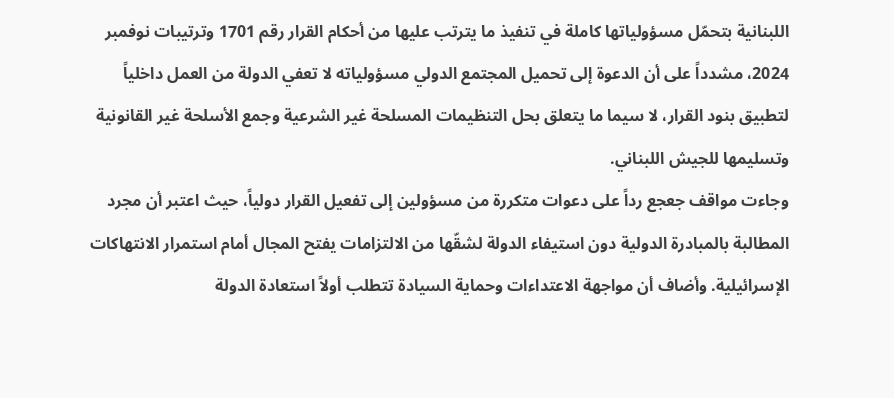اللبنانية بتحمّل مسؤولياتها كاملة في تنفيذ ما يترتب عليها من أحكام القرار رقم 1701 وترتيبات نوفمبر 2024، مشدداً على أن الدعوة إلى تحميل المجتمع الدولي مسؤولياته لا تعفي الدولة من العمل داخلياً لتطبيق بنود القرار، لا سيما ما يتعلق بحل التنظيمات المسلحة غير الشرعية وجمع الأسلحة غير القانونية وتسليمها للجيش اللبناني.
وجاءت مواقف جعجع رداً على دعوات متكررة من مسؤولين إلى تفعيل القرار دولياً، حيث اعتبر أن مجرد المطالبة بالمبادرة الدولية دون استيفاء الدولة لشقّها من الالتزامات يفتح المجال أمام استمرار الانتهاكات الإسرائيلية. وأضاف أن مواجهة الاعتداءات وحماية السيادة تتطلب أولاً استعادة الدولة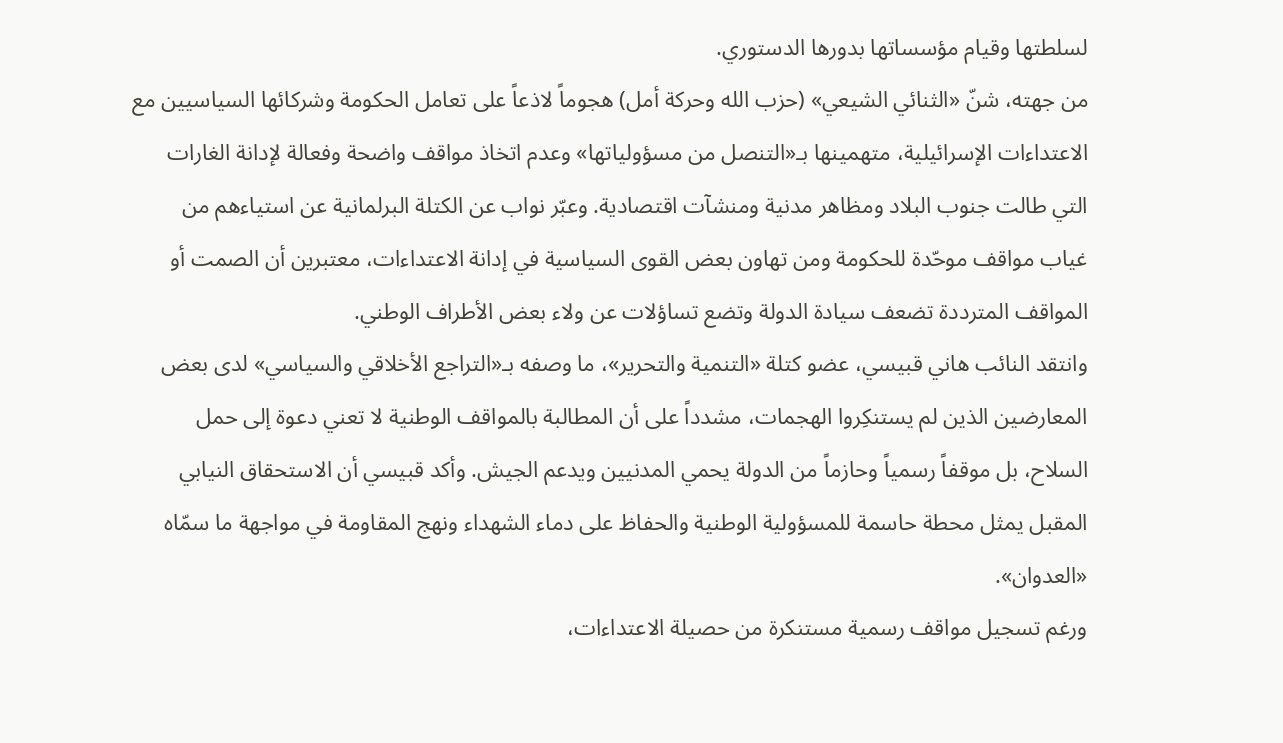لسلطتها وقيام مؤسساتها بدورها الدستوري.
من جهته، شنّ «الثنائي الشيعي» (حزب الله وحركة أمل) هجوماً لاذعاً على تعامل الحكومة وشركائها السياسيين مع الاعتداءات الإسرائيلية، متهمينها بـ«التنصل من مسؤولياتها» وعدم اتخاذ مواقف واضحة وفعالة لإدانة الغارات التي طالت جنوب البلاد ومظاهر مدنية ومنشآت اقتصادية. وعبّر نواب عن الكتلة البرلمانية عن استياءهم من غياب مواقف موحّدة للحكومة ومن تهاون بعض القوى السياسية في إدانة الاعتداءات، معتبرين أن الصمت أو المواقف المترددة تضعف سيادة الدولة وتضع تساؤلات عن ولاء بعض الأطراف الوطني.
وانتقد النائب هاني قبيسي، عضو كتلة «التنمية والتحرير»، ما وصفه بـ«التراجع الأخلاقي والسياسي» لدى بعض المعارضين الذين لم يستنكِروا الهجمات، مشدداً على أن المطالبة بالمواقف الوطنية لا تعني دعوة إلى حمل السلاح، بل موقفاً رسمياً وحازماً من الدولة يحمي المدنيين ويدعم الجيش. وأكد قبيسي أن الاستحقاق النيابي المقبل يمثل محطة حاسمة للمسؤولية الوطنية والحفاظ على دماء الشهداء ونهج المقاومة في مواجهة ما سمّاه «العدوان».
ورغم تسجيل مواقف رسمية مستنكرة من حصيلة الاعتداءات،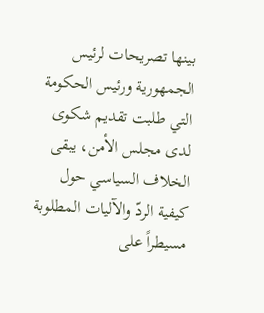بينها تصريحات لرئيس الجمهورية ورئيس الحكومة التي طلبت تقديم شكوى لدى مجلس الأمن، يبقى الخلاف السياسي حول كيفية الردّ والآليات المطلوبة مسيطراً على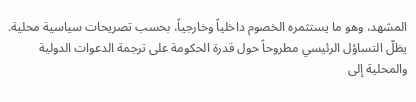المشهد، وهو ما يستثمره الخصوم داخلياً وخارجياً، بحسب تصريحات سياسية محلية.
يظلّ التساؤل الرئيسي مطروحاً حول قدرة الحكومة على ترجمة الدعوات الدولية والمحلية إلى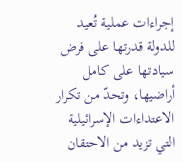إجراءات عملية تُعيد للدولة قدرتها على فرض سيادتها على كامل أراضيها، وتحدّ من تكرار الاعتداءات الإسرائيلية التي تزيد من الاحتقان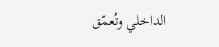الداخلي وتُعمّق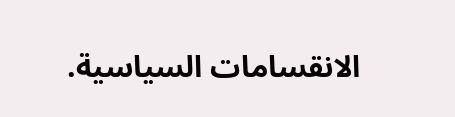الانقسامات السياسية.